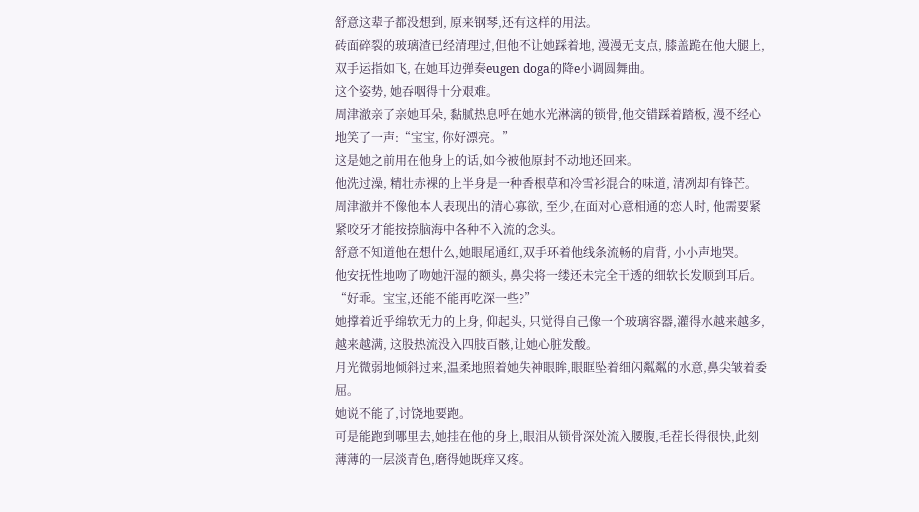舒意这辈子都没想到, 原来钢琴,还有这样的用法。
砖面碎裂的玻璃渣已经清理过,但他不让她踩着地, 漫漫无支点, 膝盖跪在他大腿上, 双手运指如飞, 在她耳边弹奏eugen doga的降e小调圆舞曲。
这个姿势, 她吞咽得十分艰难。
周津澈亲了亲她耳朵, 黏腻热息呼在她水光淋漓的锁骨,他交错踩着踏板, 漫不经心地笑了一声:“宝宝, 你好漂亮。”
这是她之前用在他身上的话,如今被他原封不动地还回来。
他洗过澡, 精壮赤裸的上半身是一种香根草和冷雪衫混合的味道, 清冽却有锋芒。
周津澈并不像他本人表现出的清心寡欲, 至少,在面对心意相通的恋人时, 他需要紧紧咬牙才能按捺脑海中各种不入流的念头。
舒意不知道他在想什么,她眼尾通红,双手环着他线条流畅的肩背, 小小声地哭。
他安抚性地吻了吻她汗湿的额头, 鼻尖将一缕还未完全干透的细软长发顺到耳后。
“好乖。宝宝,还能不能再吃深一些?”
她撑着近乎绵软无力的上身, 仰起头, 只觉得自己像一个玻璃容器,灌得水越来越多,越来越满, 这股热流没入四肢百骸,让她心脏发酸。
月光微弱地倾斜过来,温柔地照着她失神眼眸,眼眶坠着细闪粼粼的水意,鼻尖皱着委屈。
她说不能了,讨饶地要跑。
可是能跑到哪里去,她挂在他的身上,眼泪从锁骨深处流入腰腹,毛茬长得很快,此刻薄薄的一层淡青色,磨得她既痒又疼。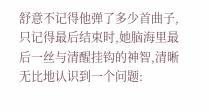舒意不记得他弹了多少首曲子,只记得最后结束时,她脑海里最后一丝与清醒挂钩的神智,清晰无比地认识到一个问题: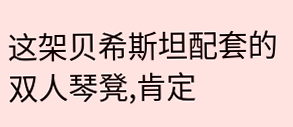这架贝希斯坦配套的双人琴凳,肯定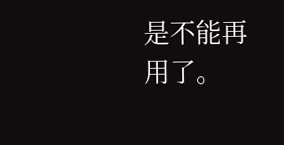是不能再用了。